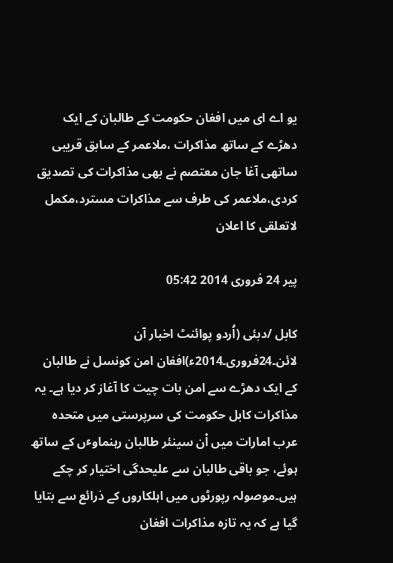یو اے ای میں افغان حکومت کے طالبان کے ایک دھڑے کے ساتھ مذاکرات ،ملاعمر کے سابق قریبی ساتھی آغا جان معتصم نے بھی مذاکرات کی تصدیق کردی،ملاعمر کی طرف سے مذاکرات مسترد،مکمل لاتعلقی کا اعلان

پیر 24 فروری 2014 05:42

کابل /دبئی (اُردو پوائنٹ اخبار آن لائن۔24فروری۔2014ء)افغان امن کونسل نے طالبان کے ایک دھڑے سے امن بات چیت کا آغاز کر دیا ہے۔ یہ مذاکرات کابل حکومت کی سرپرستی میں متحدہ عرب امارات میں اْن سینئر طالبان رہنماوٴں کے ساتھ ہوئے، جو باقی طالبان سے علیحدگی اختیار کر چکے ہیں۔موصولہ رپورٹوں میں اہلکاروں کے ذرائع سے بتایا گیا ہے کہ یہ تازہ مذاکرات افغان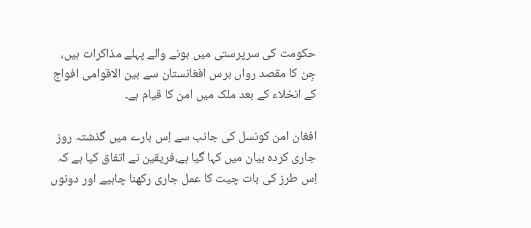حکومت کی سرپرستی میں ہونے والے پہلے مذاکرات ہیں، جِن کا مقصد رواں برس افغانستان سے بین الاقوامی افواج کے انخلاء کے بعد ملک میں امن کا قیام ہے۔

افغان امن کونسل کی جانب سے اِس بارے میں گذشتہ روز جاری کردہ بیان میں کہا گیا ہے،فریقین نے اتفاق کیا ہے کہ اِس طرز کی بات چیت کا عمل جاری رکھنا چاہیے اور دونوں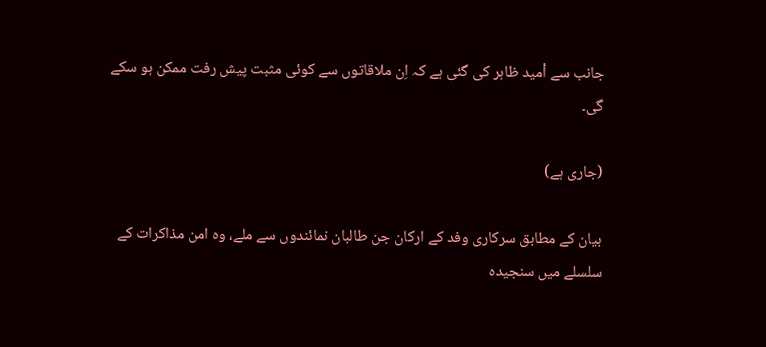جانب سے اْمید ظاہر کی گئی ہے کہ اِن ملاقاتوں سے کوئی مثبت پیش رفت ممکن ہو سکے گی۔

(جاری ہے)

بیان کے مطابق سرکاری وفد کے ارکان جن طالبان نمائندوں سے ملے، وہ امن مذاکرات کے سلسلے میں سنجیدہ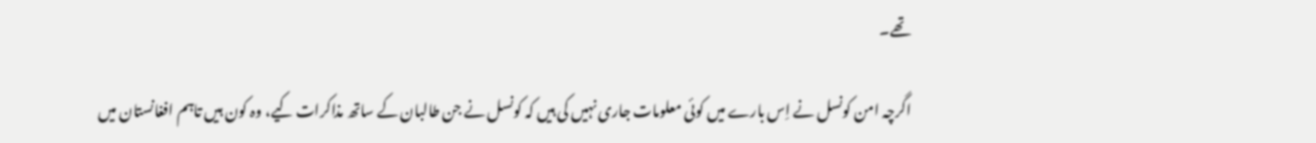تھے۔

اگرچہ امن کونسل نے اِس بارے میں کوئی معلومات جاری نہیں کی ہیں کہ کونسل نے جن طالبان کے ساتھ مذاکرات کیے، وہ کون ہیں تاہم افغانستان میں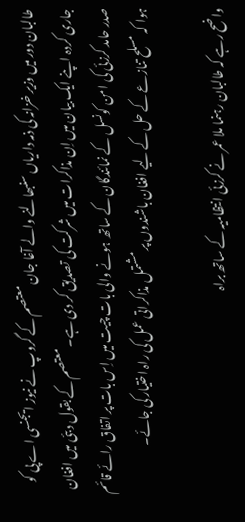طالبان دور میں وزیر خزانہ کی ذمہ داریاں سنبھالنے والے آغا جان معتصم کے گروپ نے نیوز ایجنسی اے پی کو جاری کردہ اپنے ایک بیان میں اِن مذاکرات میں شرکت کی تصدیق کر دی ہے۔ معتصم کے بقول دبئی میں افغان صدر حامد کرزئی کی امن کونسل کے نمائندگان کے ساتھ ہونے والی بات چیت میں اِس بات پر اتفاق رائے قائم ہوا کہ مسلح تنازعے کے حل کے لیے افغان باشندوں پر مشتمل مذاکراتی عمل کی راہ اختیار کی جائے۔

واضح رہے کہ طالبان رہنما ملا عمر نے کرزئی انتظامیہ کے ساتھ براہ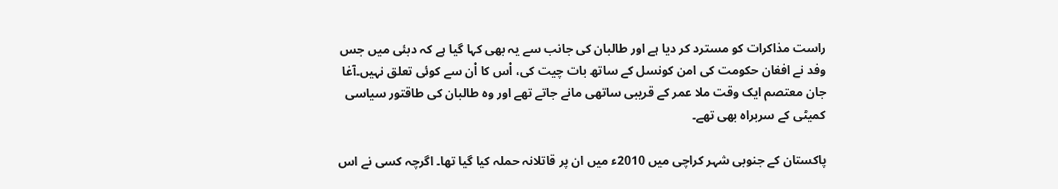راست مذاکرات کو مسترد کر دیا ہے اور طالبان کی جانب سے یہ بھی کہا گیا ہے کہ دبئی میں جس وفد نے افغان حکومت کی امن کونسل کے ساتھ بات چیت کی، اْس کا اْن سے کوئی تعلق نہیں۔آغا جان معتصم ایک وقت ملا عمر کے قریبی ساتھی مانے جاتے تھے اور وہ طالبان کی طاقتور سیاسی کمیٹی کے سربراہ بھی تھے۔

پاکستان کے جنوبی شہر کراچی میں 2010ء میں ان پر قاتلانہ حملہ کیا گیا تھا۔ اگرچہ کسی نے اس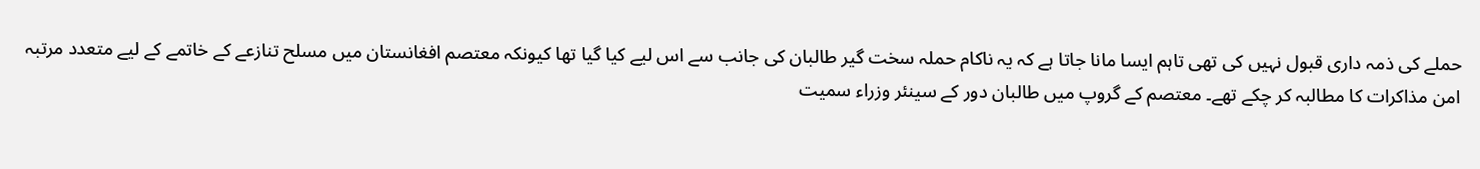حملے کی ذمہ داری قبول نہیں کی تھی تاہم ایسا مانا جاتا ہے کہ یہ ناکام حملہ سخت گیر طالبان کی جانب سے اس لیے کیا گیا تھا کیونکہ معتصم افغانستان میں مسلح تنازعے کے خاتمے کے لیے متعدد مرتبہ امن مذاکرات کا مطالبہ کر چکے تھے۔ معتصم کے گروپ میں طالبان دور کے سینئر وزراء سمیت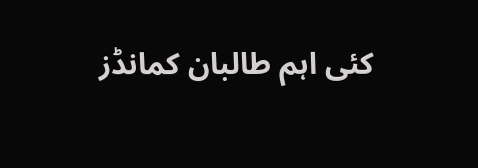کئی اہم طالبان کمانڈز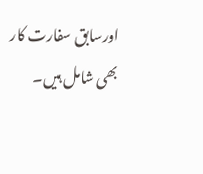اورسابق سفارت کار بھی شامل ہیں۔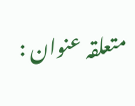متعلقہ عنوان :